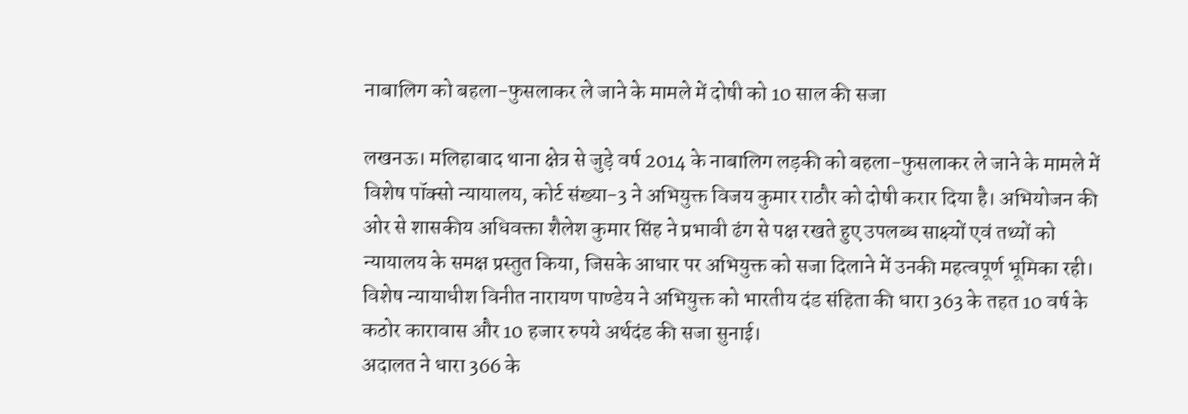नाबालिग को बहला-फुसलाकर ले जाने के मामले में दोषी को 10 साल की सजा

लखनऊ। मलिहाबाद थाना क्षेत्र से जुड़े वर्ष 2014 के नाबालिग लड़की को बहला-फुसलाकर ले जाने के मामले में विशेष पॉक्सो न्यायालय, कोर्ट संख्या-3 ने अभियुक्त विजय कुमार राठौर को दोषी करार दिया है। अभियोजन की ओर से शासकीय अधिवक्ता शैलेश कुमार सिंह ने प्रभावी ढंग से पक्ष रखते हुए उपलब्ध साक्ष्यों एवं तथ्यों को न्यायालय के समक्ष प्रस्तुत किया, जिसके आधार पर अभियुक्त को सजा दिलाने में उनकी महत्वपूर्ण भूमिका रही। विशेष न्यायाधीश विनीत नारायण पाण्डेय ने अभियुक्त को भारतीय दंड संहिता की धारा 363 के तहत 10 वर्ष के कठोर कारावास और 10 हजार रुपये अर्थदंड की सजा सुनाई।
अदालत ने धारा 366 के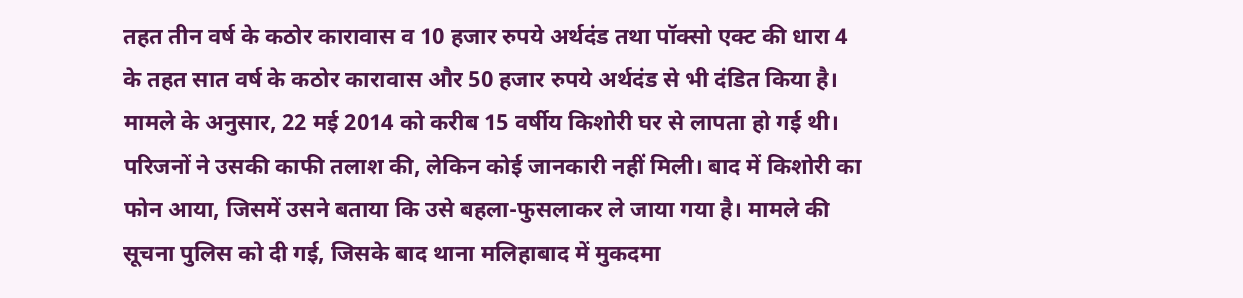तहत तीन वर्ष के कठोर कारावास व 10 हजार रुपये अर्थदंड तथा पॉक्सो एक्ट की धारा 4 के तहत सात वर्ष के कठोर कारावास और 50 हजार रुपये अर्थदंड से भी दंडित किया है।
मामले के अनुसार, 22 मई 2014 को करीब 15 वर्षीय किशोरी घर से लापता हो गई थी। परिजनों ने उसकी काफी तलाश की, लेकिन कोई जानकारी नहीं मिली। बाद में किशोरी का फोन आया, जिसमें उसने बताया कि उसे बहला-फुसलाकर ले जाया गया है। मामले की सूचना पुलिस को दी गई, जिसके बाद थाना मलिहाबाद में मुकदमा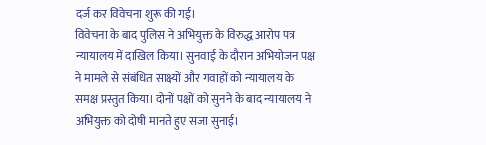दर्ज कर विवेचना शुरू की गई।
विवेचना के बाद पुलिस ने अभियुक्त के विरुद्ध आरोप पत्र न्यायालय में दाखिल किया। सुनवाई के दौरान अभियोजन पक्ष ने मामले से संबंधित साक्ष्यों और गवाहों को न्यायालय के समक्ष प्रस्तुत किया। दोनों पक्षों को सुनने के बाद न्यायालय ने अभियुक्त को दोषी मानते हुए सजा सुनाई।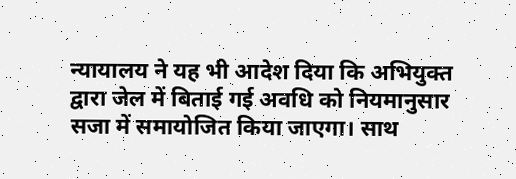न्यायालय ने यह भी आदेश दिया कि अभियुक्त द्वारा जेल में बिताई गई अवधि को नियमानुसार सजा में समायोजित किया जाएगा। साथ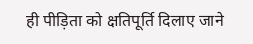ही पीड़िता को क्षतिपूर्ति दिलाए जाने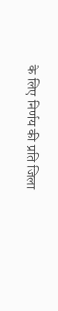के लिए निर्णय की प्रति जिला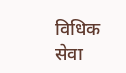विधिक सेवा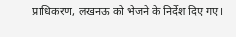प्राधिकरण, लखनऊ को भेजने के निर्देश दिए गए।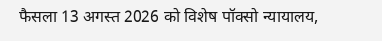फैसला 13 अगस्त 2026 को विशेष पॉक्सो न्यायालय,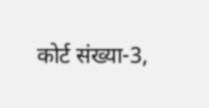कोर्ट संख्या-3,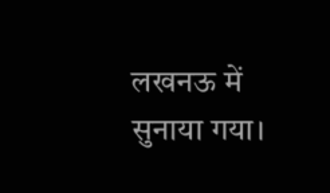लखनऊ में सुनाया गया।